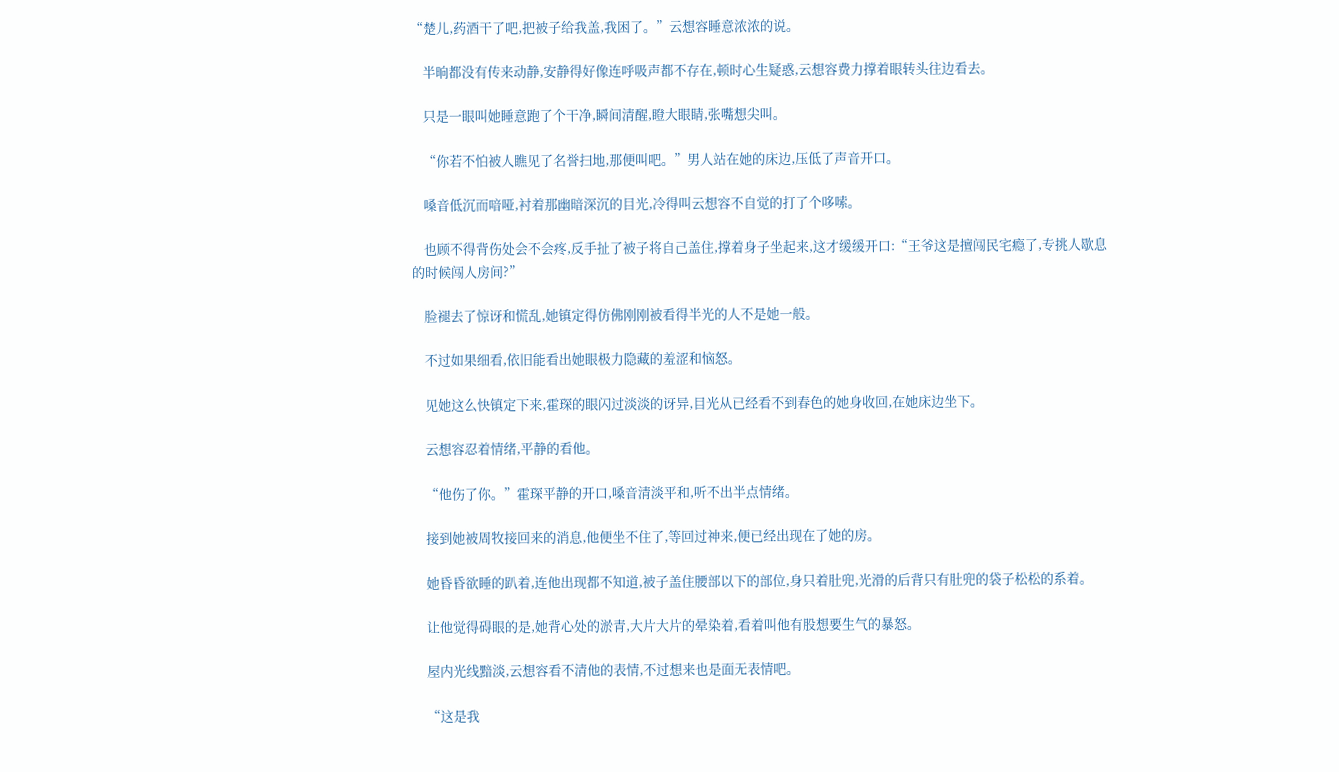“楚儿,药酒干了吧,把被子给我盖,我困了。”云想容睡意浓浓的说。

    半晌都没有传来动静,安静得好像连呼吸声都不存在,顿时心生疑惑,云想容费力撑着眼转头往边看去。

    只是一眼叫她睡意跑了个干净,瞬间清醒,瞪大眼睛,张嘴想尖叫。

    “你若不怕被人瞧见了名誉扫地,那便叫吧。”男人站在她的床边,压低了声音开口。

    嗓音低沉而喑哑,衬着那幽暗深沉的目光,冷得叫云想容不自觉的打了个哆嗦。

    也顾不得背伤处会不会疼,反手扯了被子将自己盖住,撑着身子坐起来,这才缓缓开口:“王爷这是擅闯民宅瘾了,专挑人歇息的时候闯人房间?”

    脸褪去了惊讶和慌乱,她镇定得仿佛刚刚被看得半光的人不是她一般。

    不过如果细看,依旧能看出她眼极力隐藏的羞涩和恼怒。

    见她这么快镇定下来,霍琛的眼闪过淡淡的讶异,目光从已经看不到春色的她身收回,在她床边坐下。

    云想容忍着情绪,平静的看他。

    “他伤了你。”霍琛平静的开口,嗓音清淡平和,听不出半点情绪。

    接到她被周牧接回来的消息,他便坐不住了,等回过神来,便已经出现在了她的房。

    她昏昏欲睡的趴着,连他出现都不知道,被子盖住腰部以下的部位,身只着肚兜,光滑的后背只有肚兜的袋子松松的系着。

    让他觉得碍眼的是,她背心处的淤青,大片大片的晕染着,看着叫他有股想要生气的暴怒。

    屋内光线黯淡,云想容看不清他的表情,不过想来也是面无表情吧。

    “这是我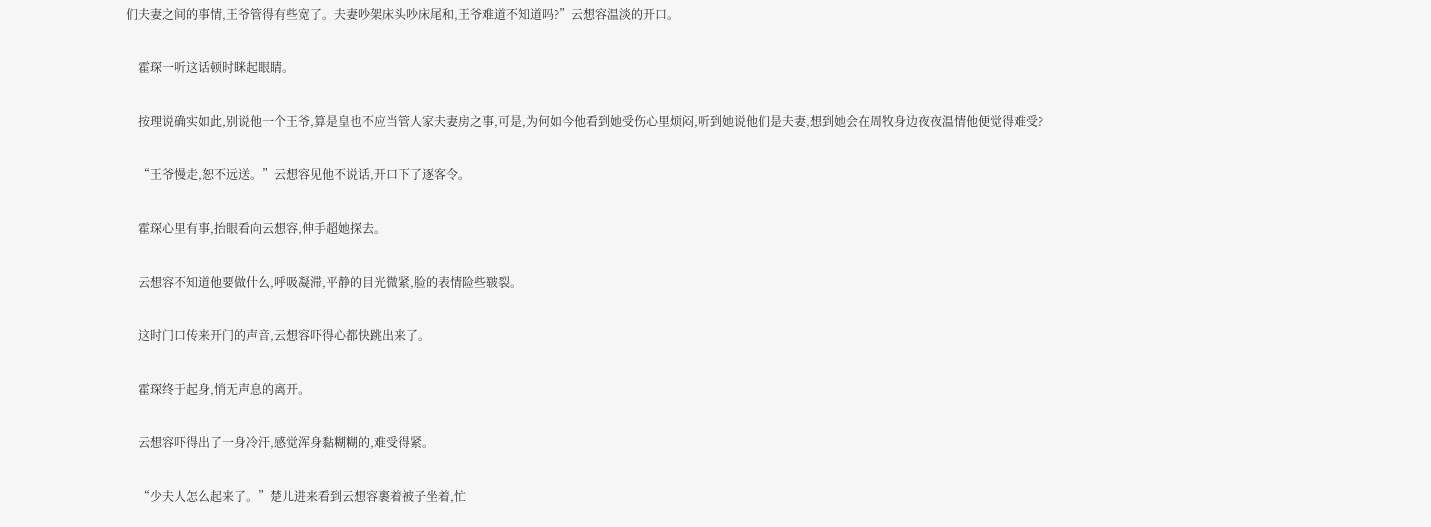们夫妻之间的事情,王爷管得有些宽了。夫妻吵架床头吵床尾和,王爷难道不知道吗?”云想容温淡的开口。

    霍琛一听这话顿时眯起眼睛。

    按理说确实如此,别说他一个王爷,算是皇也不应当管人家夫妻房之事,可是,为何如今他看到她受伤心里烦闷,听到她说他们是夫妻,想到她会在周牧身边夜夜温情他便觉得难受?

    “王爷慢走,恕不远送。”云想容见他不说话,开口下了逐客令。

    霍琛心里有事,抬眼看向云想容,伸手超她探去。

    云想容不知道他要做什么,呼吸凝滞,平静的目光微紧,脸的表情险些皲裂。

    这时门口传来开门的声音,云想容吓得心都快跳出来了。

    霍琛终于起身,悄无声息的离开。

    云想容吓得出了一身冷汗,感觉浑身黏糊糊的,难受得紧。

    “少夫人怎么起来了。”楚儿进来看到云想容裹着被子坐着,忙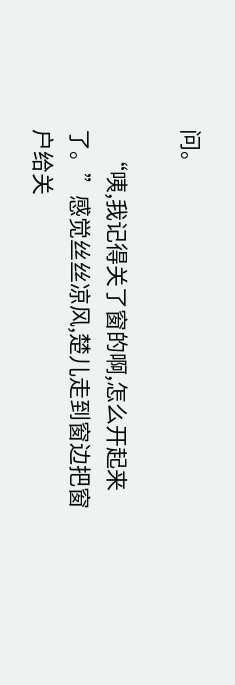问。

    “咦,我记得关了窗的啊,怎么开起来了。”感觉丝丝凉风,楚儿走到窗边把窗户给关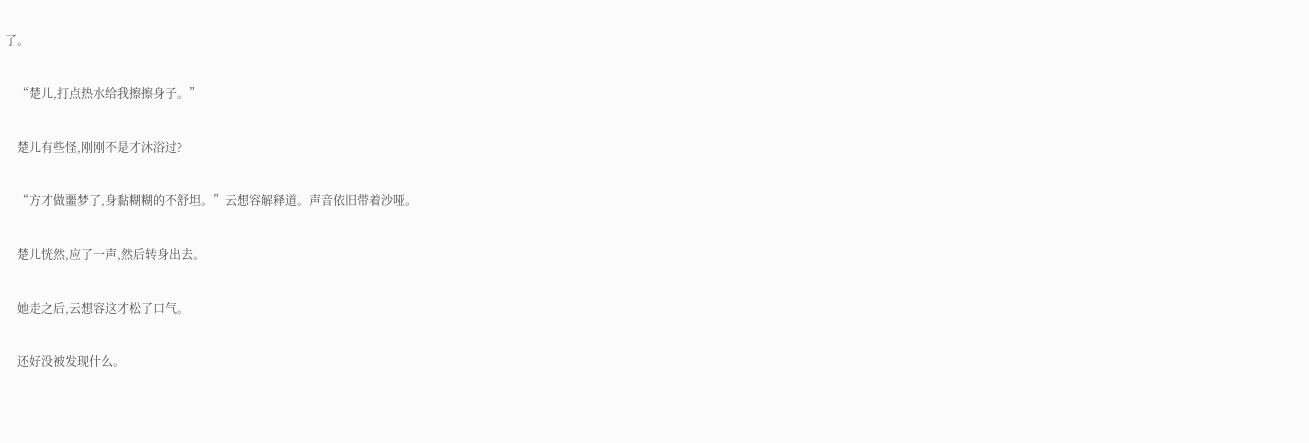了。

    “楚儿,打点热水给我擦擦身子。”

    楚儿有些怪,刚刚不是才沐浴过?

    “方才做噩梦了,身黏糊糊的不舒坦。”云想容解释道。声音依旧带着沙哑。

    楚儿恍然,应了一声,然后转身出去。

    她走之后,云想容这才松了口气。

    还好没被发现什么。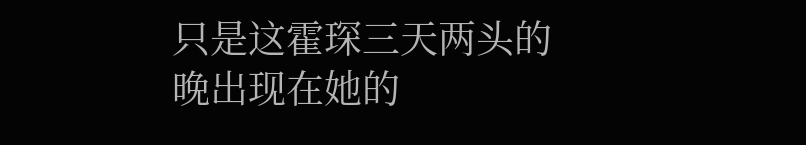只是这霍琛三天两头的晚出现在她的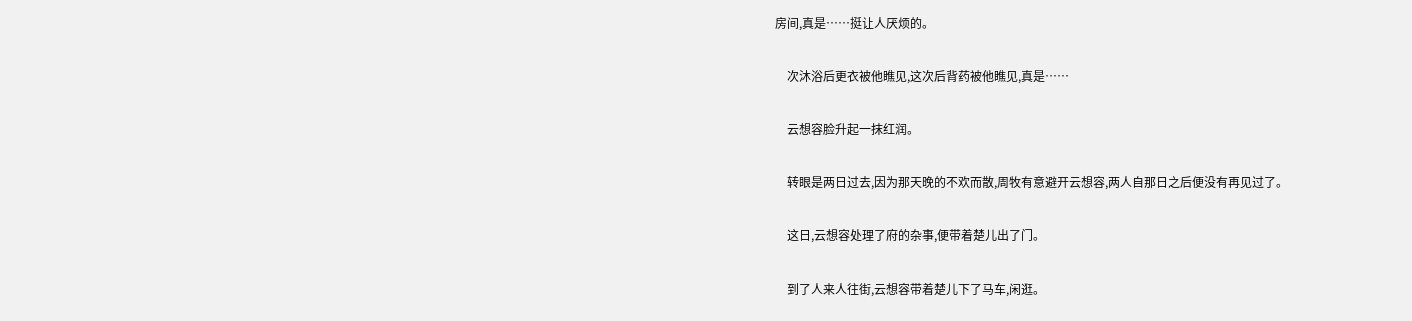房间,真是……挺让人厌烦的。

    次沐浴后更衣被他瞧见,这次后背药被他瞧见,真是……

    云想容脸升起一抹红润。

    转眼是两日过去,因为那天晚的不欢而散,周牧有意避开云想容,两人自那日之后便没有再见过了。

    这日,云想容处理了府的杂事,便带着楚儿出了门。

    到了人来人往街,云想容带着楚儿下了马车,闲逛。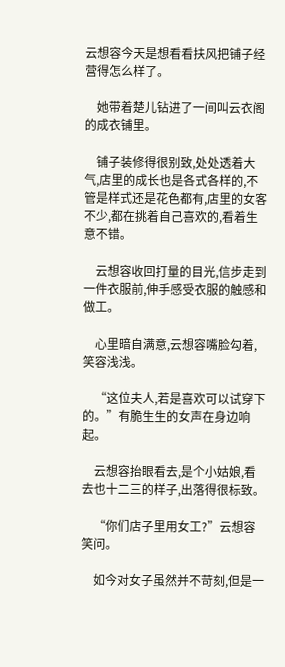云想容今天是想看看扶风把铺子经营得怎么样了。

    她带着楚儿钻进了一间叫云衣阁的成衣铺里。

    铺子装修得很别致,处处透着大气,店里的成长也是各式各样的,不管是样式还是花色都有,店里的女客不少,都在挑着自己喜欢的,看着生意不错。

    云想容收回打量的目光,信步走到一件衣服前,伸手感受衣服的触感和做工。

    心里暗自满意,云想容嘴脸勾着,笑容浅浅。

    “这位夫人,若是喜欢可以试穿下的。”有脆生生的女声在身边响起。

    云想容抬眼看去,是个小姑娘,看去也十二三的样子,出落得很标致。

    “你们店子里用女工?”云想容笑问。

    如今对女子虽然并不苛刻,但是一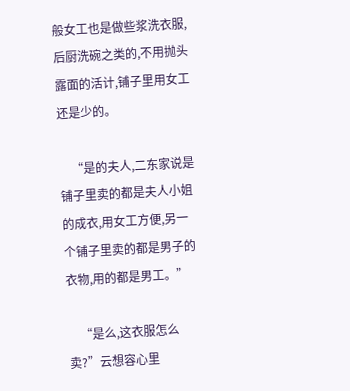般女工也是做些浆洗衣服,后厨洗碗之类的,不用抛头露面的活计,铺子里用女工还是少的。

    “是的夫人,二东家说是铺子里卖的都是夫人小姐的成衣,用女工方便,另一个铺子里卖的都是男子的衣物,用的都是男工。”

    “是么,这衣服怎么卖?”云想容心里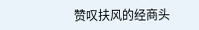赞叹扶风的经商头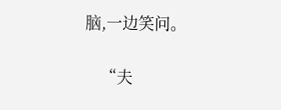脑,一边笑问。

    “夫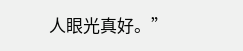人眼光真好。”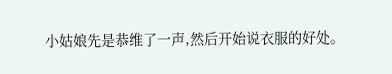小姑娘先是恭维了一声,然后开始说衣服的好处。